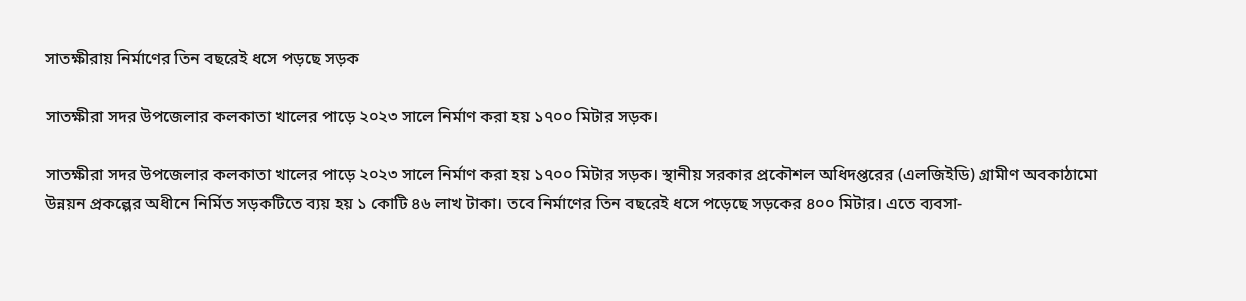সাতক্ষীরায় নির্মাণের তিন বছরেই ধসে পড়ছে সড়ক

সাতক্ষীরা সদর উপজেলার কলকাতা খালের পাড়ে ২০২৩ সালে নির্মাণ করা হয় ১৭০০ মিটার সড়ক।

সাতক্ষীরা সদর উপজেলার কলকাতা খালের পাড়ে ২০২৩ সালে নির্মাণ করা হয় ১৭০০ মিটার সড়ক। স্থানীয় সরকার প্রকৌশল অধিদপ্তরের (এলজিইডি) গ্রামীণ অবকাঠামো উন্নয়ন প্রকল্পের অধীনে নির্মিত সড়কটিতে ব্যয় হয় ১ কোটি ৪৬ লাখ টাকা। তবে নির্মাণের তিন বছরেই ধসে পড়েছে সড়কের ৪০০ মিটার। এতে ব্যবসা-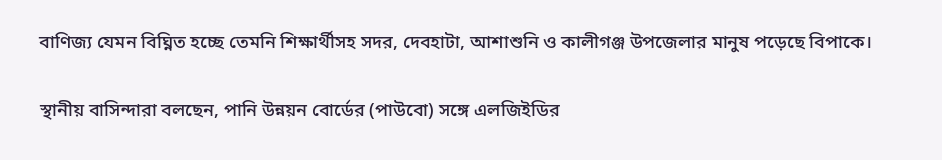বাণিজ্য যেমন বিঘ্নিত হচ্ছে তেমনি শিক্ষার্থীসহ সদর, দেবহাটা, আশাশুনি ও কালীগঞ্জ উপজেলার মানুষ পড়েছে বিপাকে।

স্থানীয় বাসিন্দারা বলছেন, পানি উন্নয়ন বোর্ডের (পাউবো) সঙ্গে এলজিইডির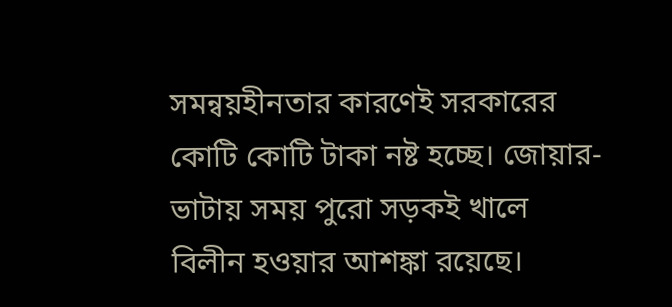সমন্বয়হীনতার কারণেই সরকারের কোটি কোটি টাকা নষ্ট হচ্ছে। জোয়ার-ভাটায় সময় পুরো সড়কই খালে বিলীন হওয়ার আশঙ্কা রয়েছে।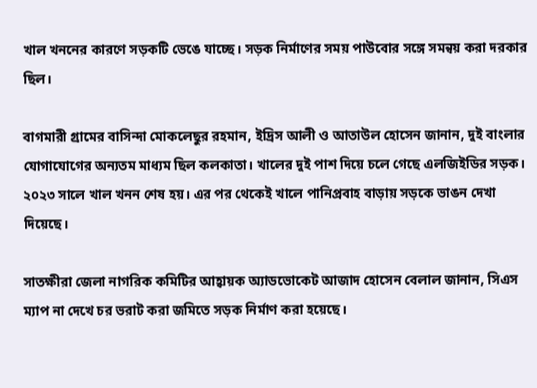খাল খননের কারণে সড়কটি ভেঙে যাচ্ছে। সড়ক নির্মাণের সময় পাউবোর সঙ্গে সমন্বয় করা দরকার ছিল।

বাগমারী গ্রামের বাসিন্দা মোকলেছুর রহমান, ইদ্রিস আলী ও আতাউল হোসেন জানান, দুই বাংলার যোগাযোগের অন্যতম মাধ্যম ছিল কলকাতা। খালের দুই পাশ দিয়ে চলে গেছে এলজিইডির সড়ক। ২০২৩ সালে খাল খনন শেষ হয়। এর পর থেকেই খালে পানিপ্রবাহ বাড়ায় সড়কে ভাঙন দেখা দিয়েছে।

সাতক্ষীরা জেলা নাগরিক কমিটির আহ্বায়ক অ্যাডভোকেট আজাদ হোসেন বেলাল জানান, সিএস ম্যাপ না দেখে চর ভরাট করা জমিতে সড়ক নির্মাণ করা হয়েছে।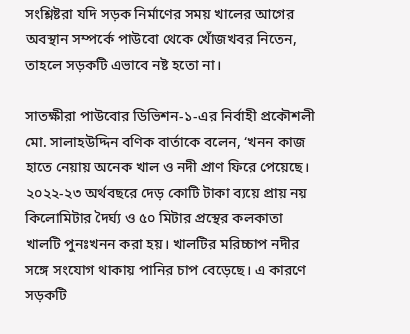সংশ্লিষ্টরা যদি সড়ক নির্মাণের সময় খালের আগের অবস্থান সম্পর্কে পাউবো থেকে খোঁজখবর নিতেন, তাহলে সড়কটি এভাবে নষ্ট হতো না।

সাতক্ষীরা পাউবোর ডিভিশন-১-এর নির্বাহী প্রকৌশলী মো. সালাহউদ্দিন বণিক বার্তাকে বলেন, ‘খনন কাজ হাতে নেয়ায় অনেক খাল ও নদী প্রাণ ফিরে পেয়েছে। ২০২২-২৩ অর্থবছরে দেড় কোটি টাকা ব্যয়ে প্রায় নয় কিলোমিটার দৈর্ঘ্য ও ৫০ মিটার প্রস্থের কলকাতা খালটি পুনঃখনন করা হয়। খালটির মরিচ্চাপ নদীর সঙ্গে সংযোগ থাকায় পানির চাপ বেড়েছে। এ কারণে সড়কটি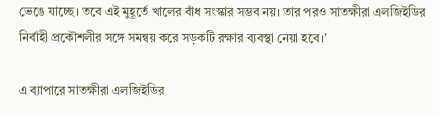ভেঙে যাচ্ছে। তবে এই মুহূর্তে খালের বাঁধ সংস্কার সম্ভব নয়। তার পরও সাতক্ষীরা এলজিইডির নির্বাহী প্রকৌশলীর সঙ্গে সমন্বয় করে সড়কটি রক্ষার ব্যবস্থা নেয়া হবে।’

এ ব্যাপারে সাতক্ষীরা এলজিইডির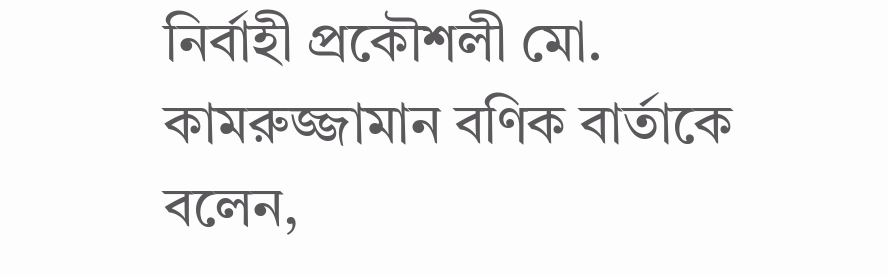নির্বাহী প্রকৌশলী মো. কামরুজ্জামান বণিক বার্তাকে বলেন,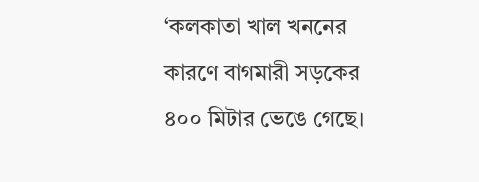‘কলকাতা খাল খননের কারণে বাগমারী সড়কের ৪০০ মিটার ভেঙে গেছে।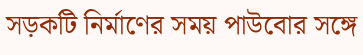সড়কটি নির্মাণের সময় পাউবোর সঙ্গে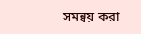সমন্বয় করা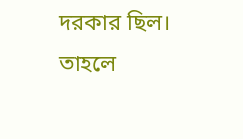দরকার ছিল। তাহলে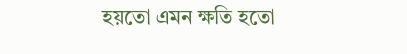হয়তো এমন ক্ষতি হতো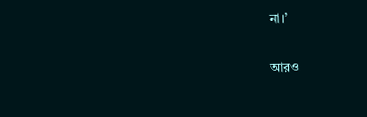না।’

আরও